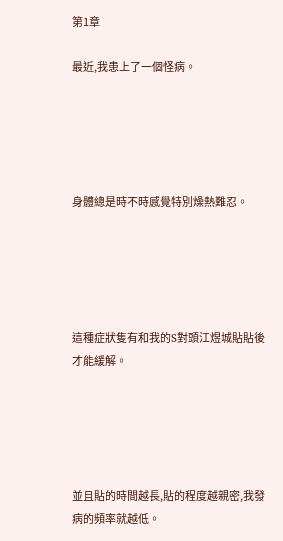第1章

最近,我患上了一個怪病。





身體總是時不時感覺特別燥熱難忍。





這種症狀隻有和我的S對頭江煜城貼貼後才能緩解。





並且貼的時間越長,貼的程度越親密,我發病的頻率就越低。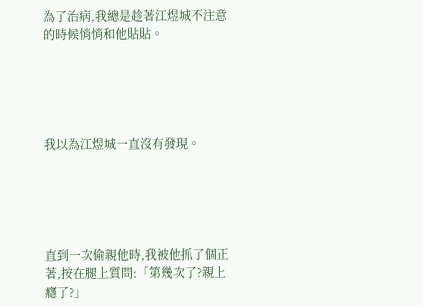為了治病,我總是趁著江煜城不注意的時候悄悄和他貼貼。





我以為江煜城一直沒有發現。





直到一次偷親他時,我被他抓了個正著,按在腿上質問:「第幾次了?親上癮了?」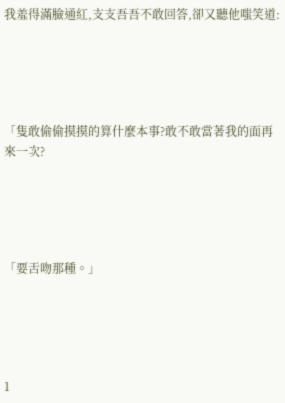我羞得滿臉通紅,支支吾吾不敢回答,卻又聽他嗤笑道:





「隻敢偷偷摸摸的算什麼本事?敢不敢當著我的面再來一次?





「要舌吻那種。」





1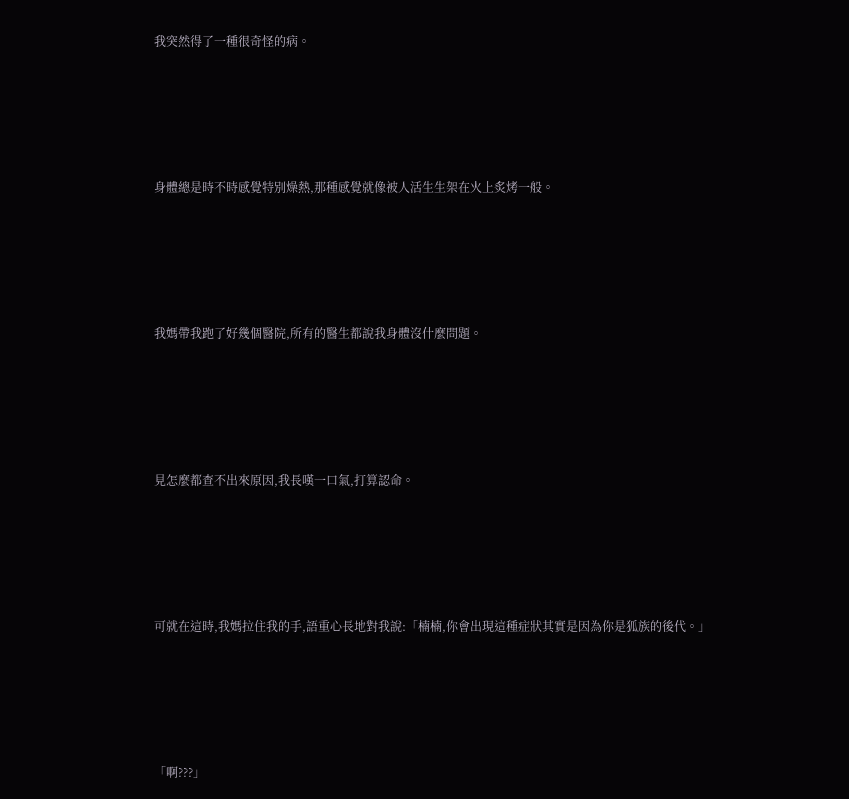我突然得了一種很奇怪的病。





身體總是時不時感覺特別燥熱,那種感覺就像被人活生生架在火上炙烤一般。





我媽帶我跑了好幾個醫院,所有的醫生都說我身體沒什麼問題。





見怎麼都查不出來原因,我長嘆一口氣,打算認命。





可就在這時,我媽拉住我的手,語重心長地對我說:「楠楠,你會出現這種症狀其實是因為你是狐族的後代。」





「啊???」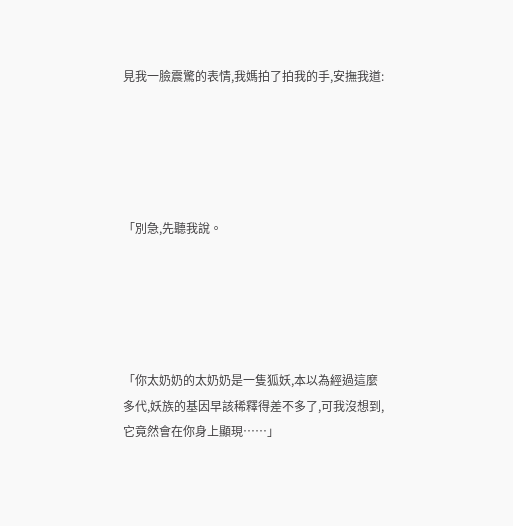見我一臉震驚的表情,我媽拍了拍我的手,安撫我道:





「別急,先聽我說。





「你太奶奶的太奶奶是一隻狐妖,本以為經過這麼多代,妖族的基因早該稀釋得差不多了,可我沒想到,它竟然會在你身上顯現……」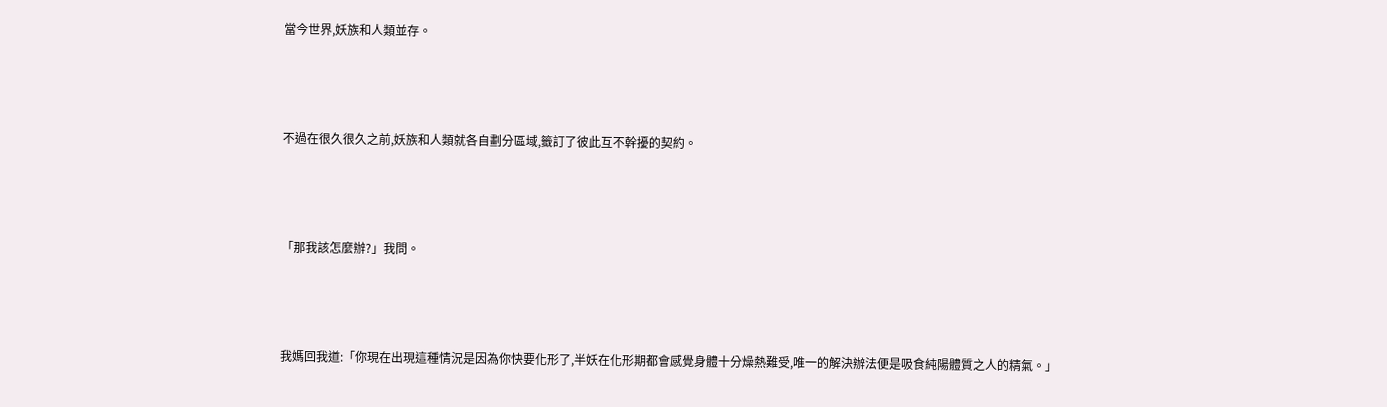當今世界,妖族和人類並存。





不過在很久很久之前,妖族和人類就各自劃分區域,籤訂了彼此互不幹擾的契約。





「那我該怎麼辦?」我問。





我媽回我道:「你現在出現這種情況是因為你快要化形了,半妖在化形期都會感覺身體十分燥熱難受,唯一的解決辦法便是吸食純陽體質之人的精氣。」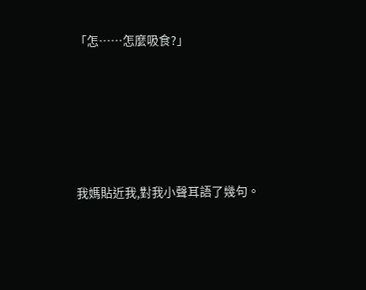「怎……怎麼吸食?」





我媽貼近我,對我小聲耳語了幾句。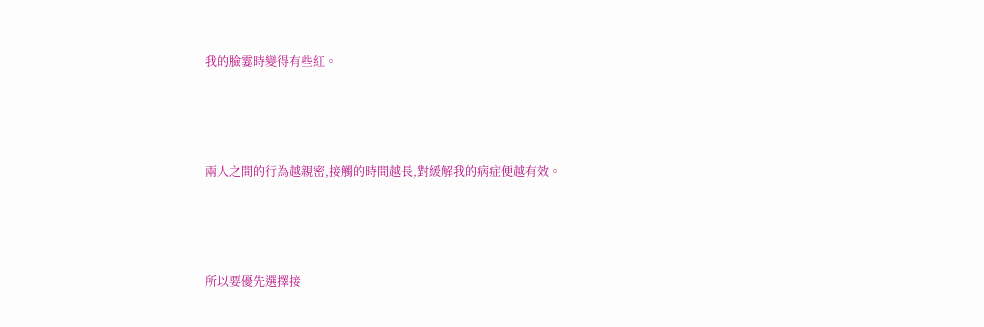我的臉霎時變得有些紅。





兩人之間的行為越親密,接觸的時間越長,對緩解我的病症便越有效。





所以要優先選擇接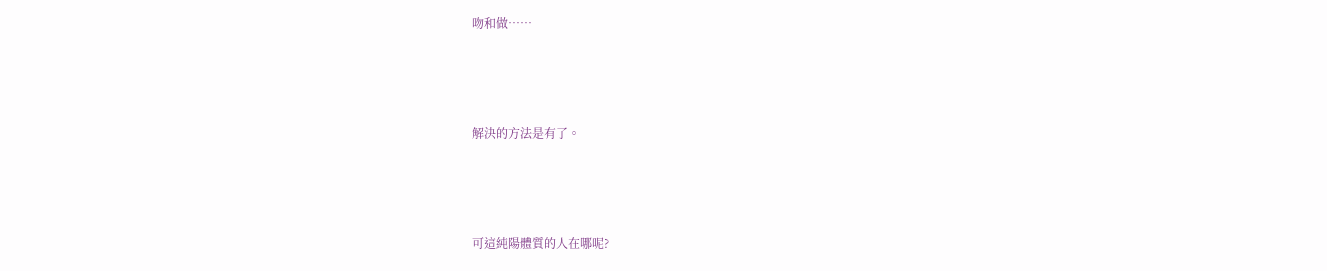吻和做……





解決的方法是有了。





可這純陽體質的人在哪呢?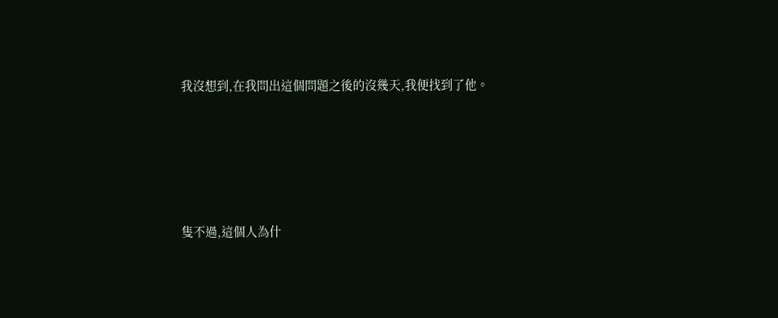我沒想到,在我問出這個問題之後的沒幾天,我便找到了他。





隻不過,這個人為什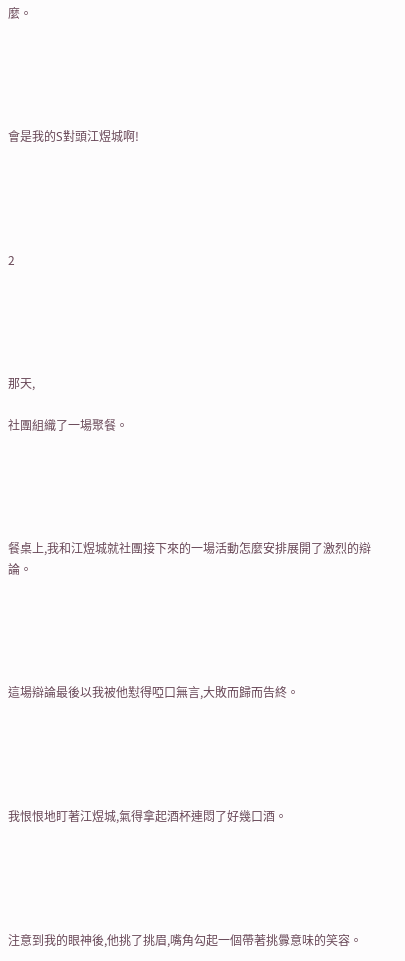麼。





會是我的S對頭江煜城啊!





2





那天,

社團組織了一場聚餐。





餐桌上,我和江煜城就社團接下來的一場活動怎麼安排展開了激烈的辯論。





這場辯論最後以我被他懟得啞口無言,大敗而歸而告終。





我恨恨地盯著江煜城,氣得拿起酒杯連悶了好幾口酒。





注意到我的眼神後,他挑了挑眉,嘴角勾起一個帶著挑釁意味的笑容。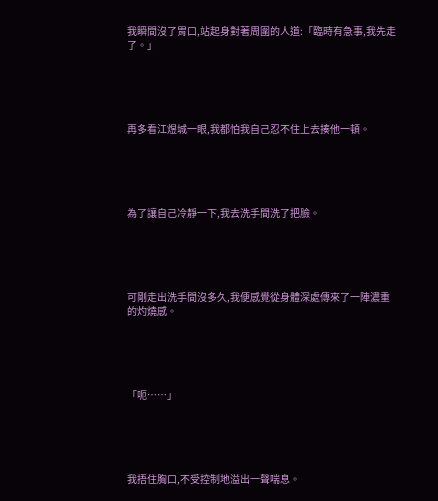我瞬間沒了胃口,站起身對著周圍的人道:「臨時有急事,我先走了。」





再多看江煜城一眼,我都怕我自己忍不住上去揍他一頓。





為了讓自己冷靜一下,我去洗手間洗了把臉。





可剛走出洗手間沒多久,我便感覺從身體深處傳來了一陣濃重的灼燒感。





「呃……」





我捂住胸口,不受控制地溢出一聲喘息。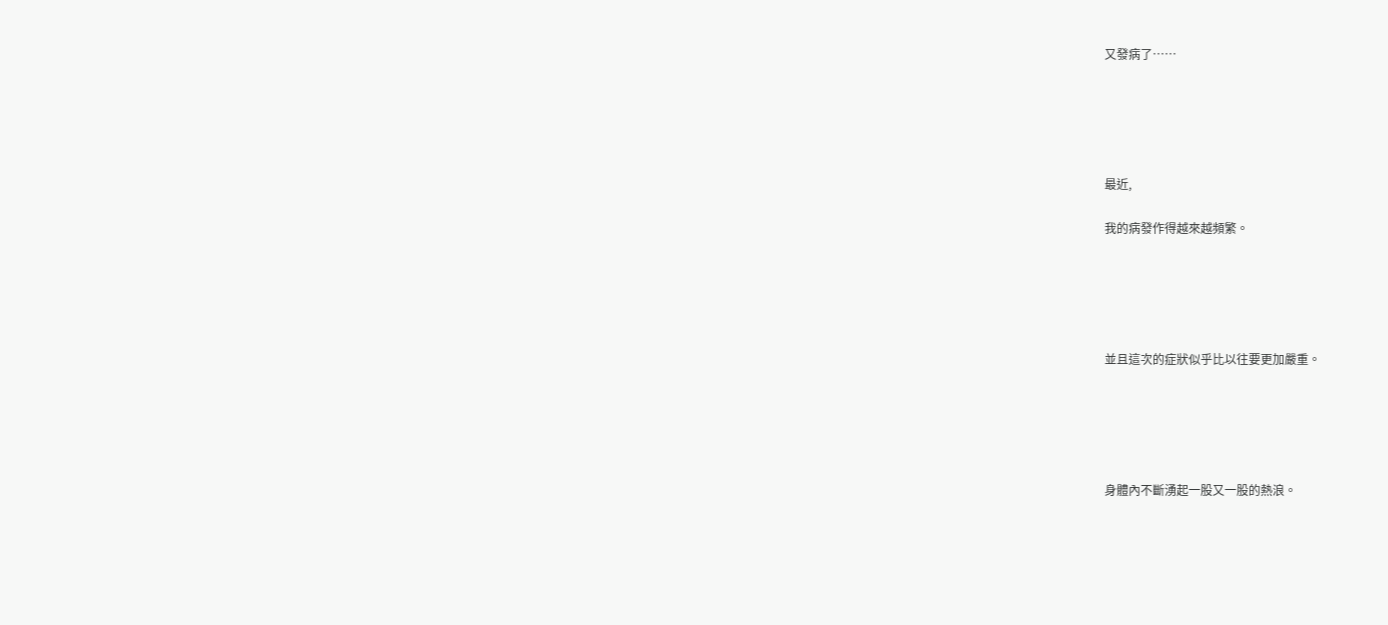又發病了……





最近,

我的病發作得越來越頻繁。





並且這次的症狀似乎比以往要更加嚴重。





身體內不斷湧起一股又一股的熱浪。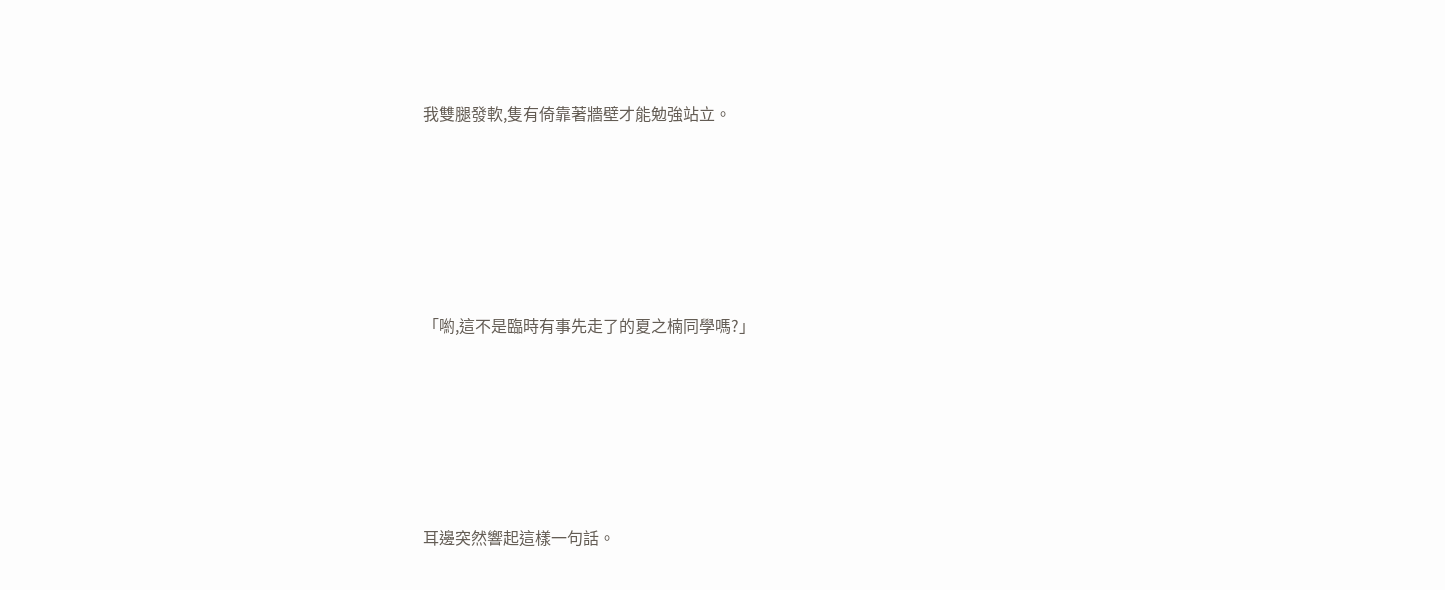我雙腿發軟,隻有倚靠著牆壁才能勉強站立。





「喲,這不是臨時有事先走了的夏之楠同學嗎?」





耳邊突然響起這樣一句話。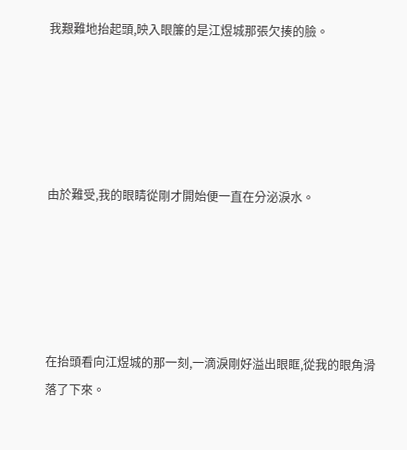我艱難地抬起頭,映入眼簾的是江煜城那張欠揍的臉。





由於難受,我的眼睛從剛才開始便一直在分泌淚水。





在抬頭看向江煜城的那一刻,一滴淚剛好溢出眼眶,從我的眼角滑落了下來。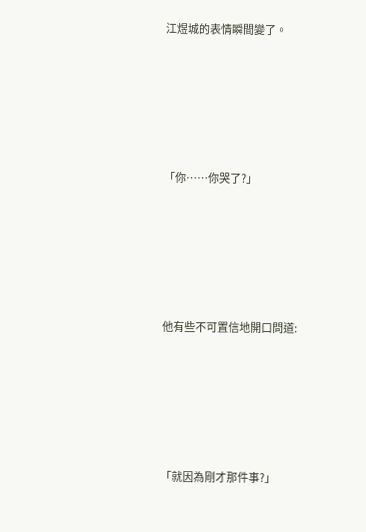江煜城的表情瞬間變了。





「你……你哭了?」





他有些不可置信地開口問道:





「就因為剛才那件事?」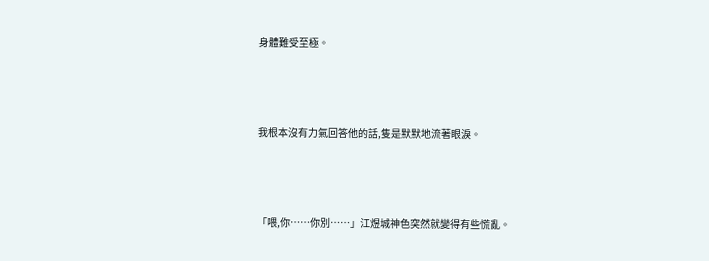身體難受至極。





我根本沒有力氣回答他的話,隻是默默地流著眼淚。





「喂,你……你別……」江煜城神色突然就變得有些慌亂。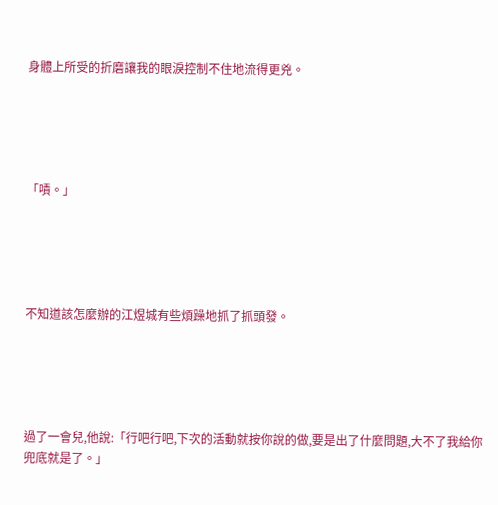身體上所受的折磨讓我的眼淚控制不住地流得更兇。





「嘖。」





不知道該怎麼辦的江煜城有些煩躁地抓了抓頭發。





過了一會兒,他說:「行吧行吧,下次的活動就按你說的做,要是出了什麼問題,大不了我給你兜底就是了。」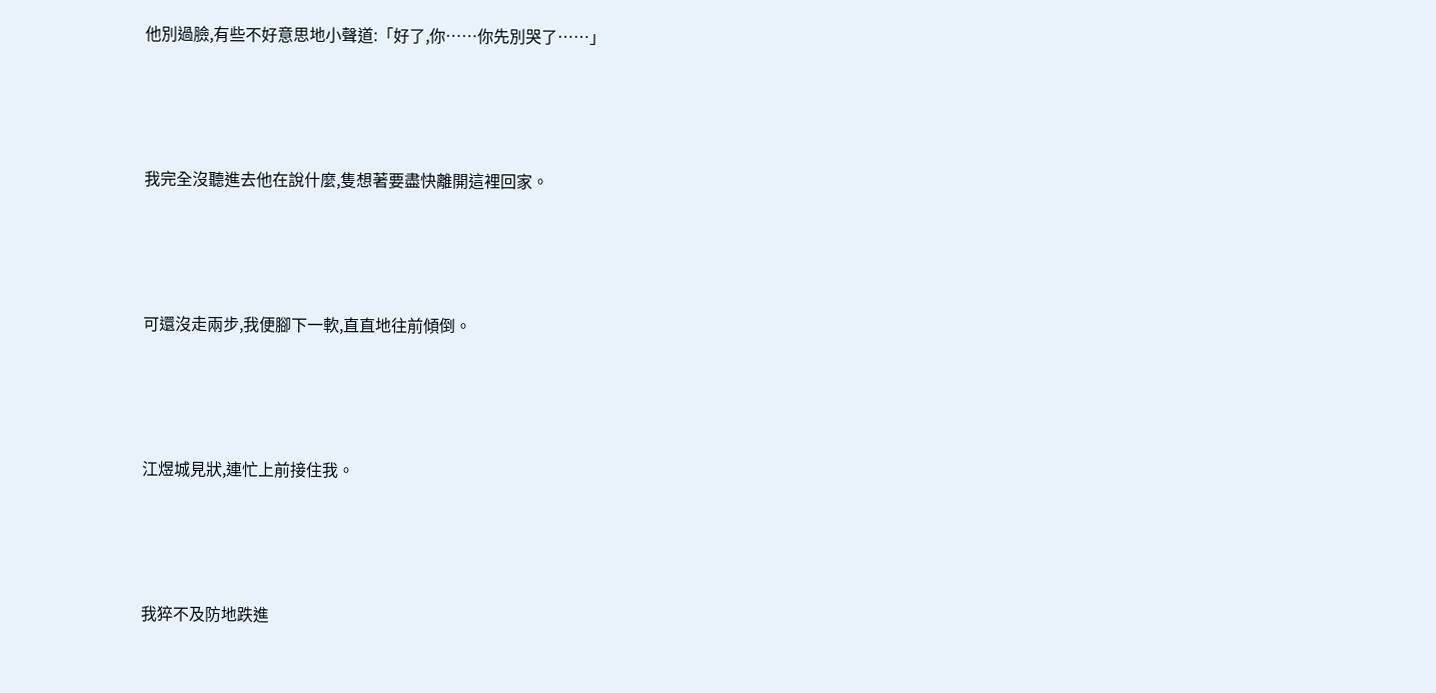他別過臉,有些不好意思地小聲道:「好了,你……你先別哭了……」





我完全沒聽進去他在說什麼,隻想著要盡快離開這裡回家。





可還沒走兩步,我便腳下一軟,直直地往前傾倒。





江煜城見狀,連忙上前接住我。





我猝不及防地跌進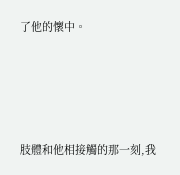了他的懷中。





肢體和他相接觸的那一刻,我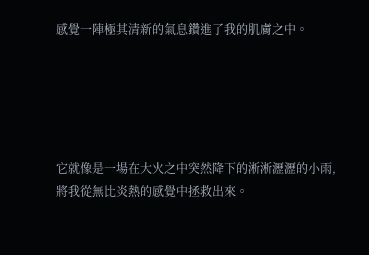感覺一陣極其清新的氣息鑽進了我的肌膚之中。





它就像是一場在大火之中突然降下的淅淅瀝瀝的小雨,將我從無比炎熱的感覺中拯救出來。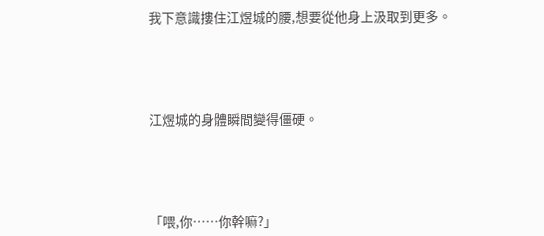我下意識摟住江煜城的腰,想要從他身上汲取到更多。





江煜城的身體瞬間變得僵硬。





「喂,你……你幹嘛?」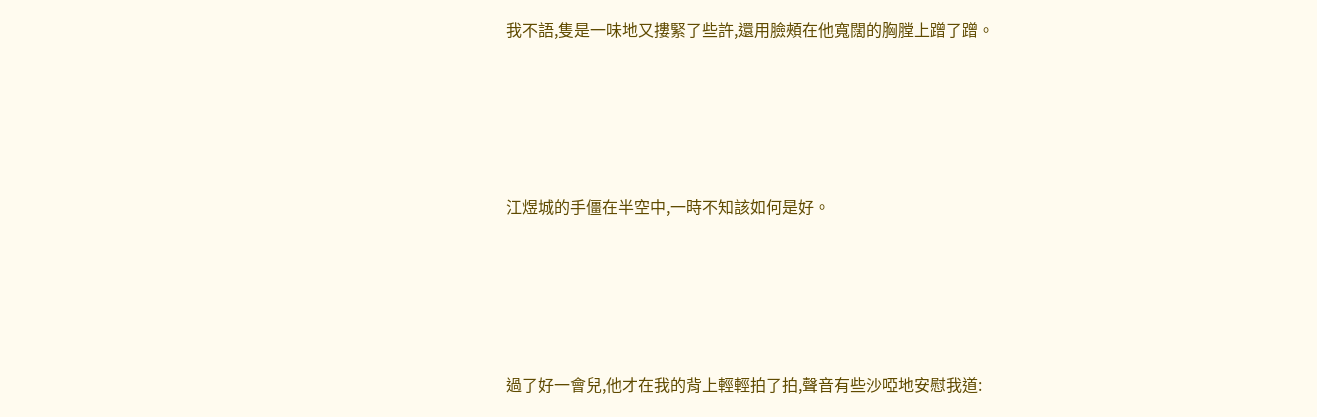我不語,隻是一味地又摟緊了些許,還用臉頰在他寬闊的胸膛上蹭了蹭。





江煜城的手僵在半空中,一時不知該如何是好。





過了好一會兒,他才在我的背上輕輕拍了拍,聲音有些沙啞地安慰我道: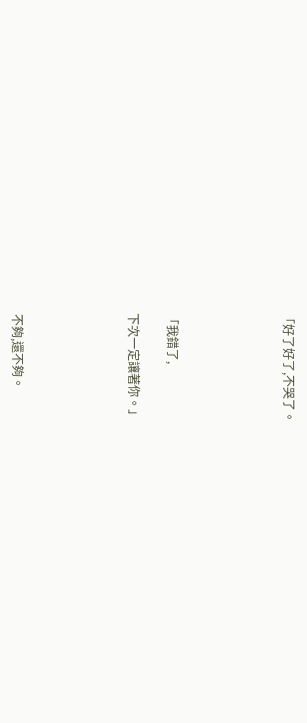「好了好了,不哭了。





「我錯了,

下次一定讓著你。」





不夠,還不夠。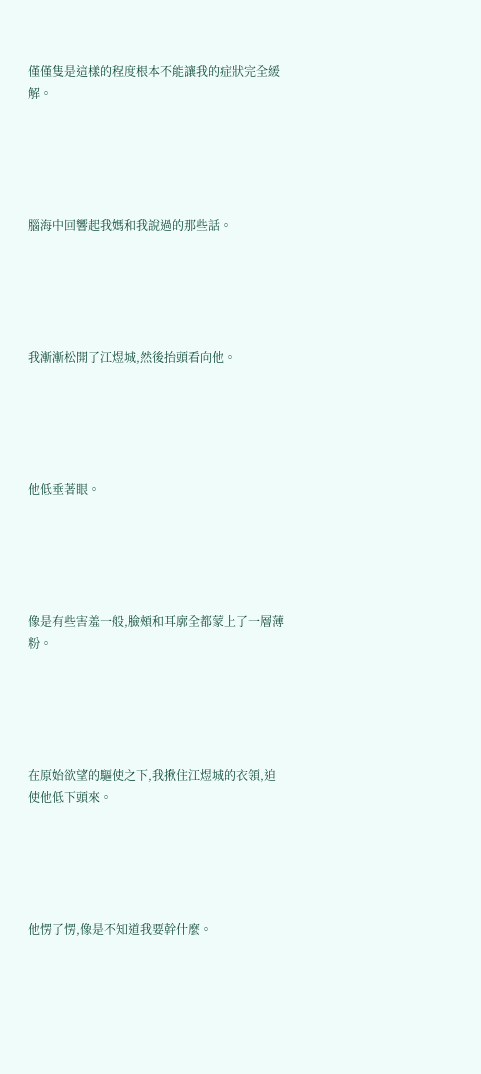僅僅隻是這樣的程度根本不能讓我的症狀完全緩解。





腦海中回響起我媽和我說過的那些話。





我漸漸松開了江煜城,然後抬頭看向他。





他低垂著眼。





像是有些害羞一般,臉頰和耳廓全都蒙上了一層薄粉。





在原始欲望的驅使之下,我揪住江煜城的衣領,迫使他低下頭來。





他愣了愣,像是不知道我要幹什麼。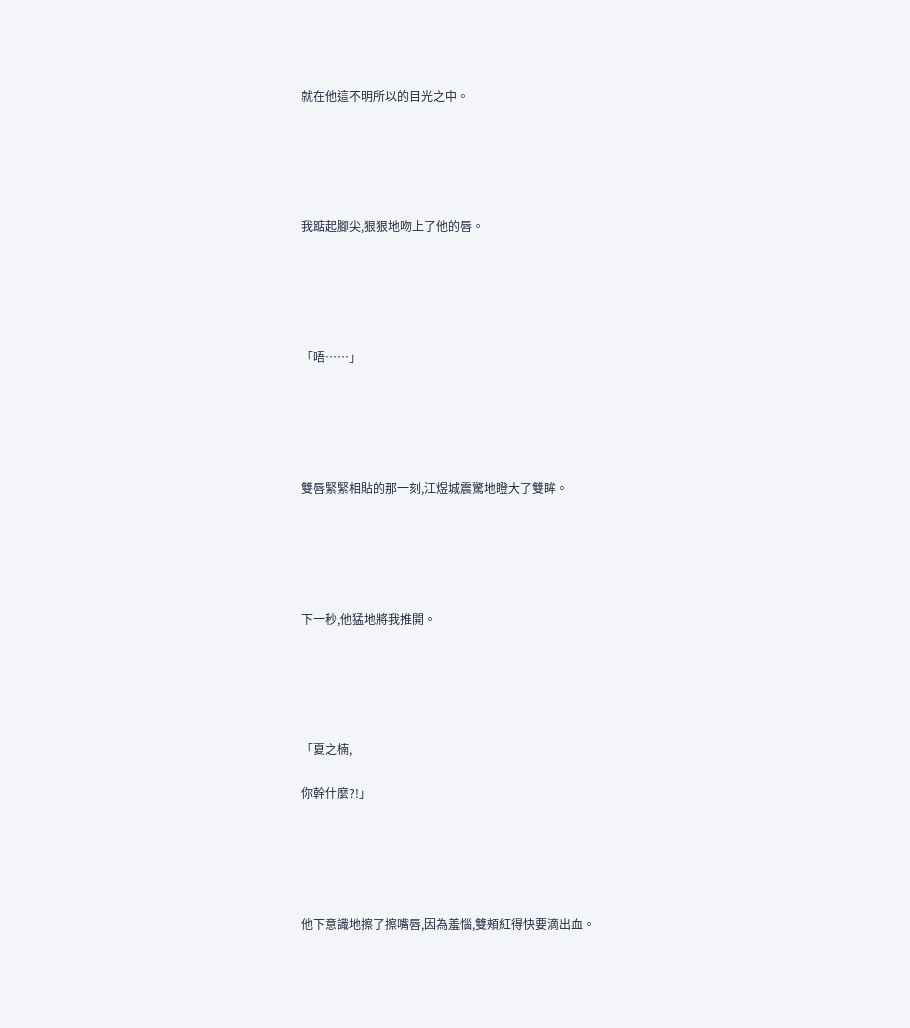就在他這不明所以的目光之中。





我踮起腳尖,狠狠地吻上了他的唇。





「唔……」





雙唇緊緊相貼的那一刻,江煜城震驚地瞪大了雙眸。





下一秒,他猛地將我推開。





「夏之楠,

你幹什麼?!」





他下意識地擦了擦嘴唇,因為羞惱,雙頰紅得快要滴出血。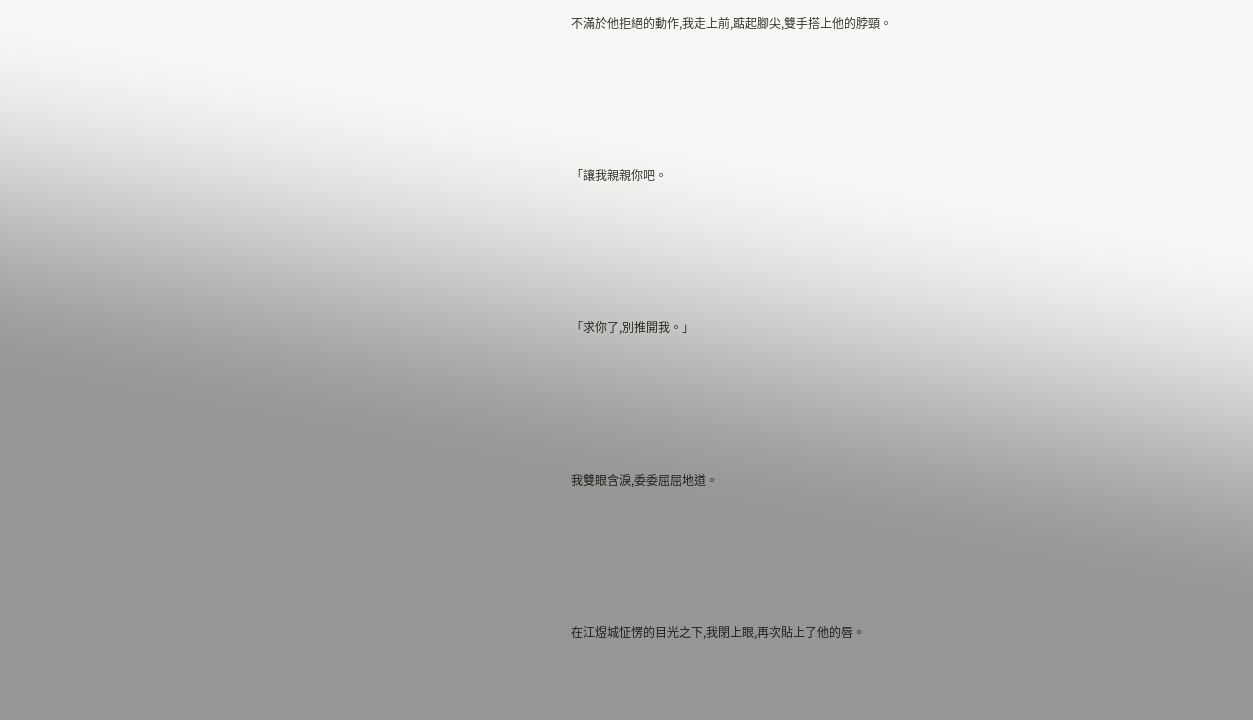不滿於他拒絕的動作,我走上前,踮起腳尖,雙手搭上他的脖頸。





「讓我親親你吧。





「求你了,別推開我。」





我雙眼含淚,委委屈屈地道。





在江煜城怔愣的目光之下,我閉上眼,再次貼上了他的唇。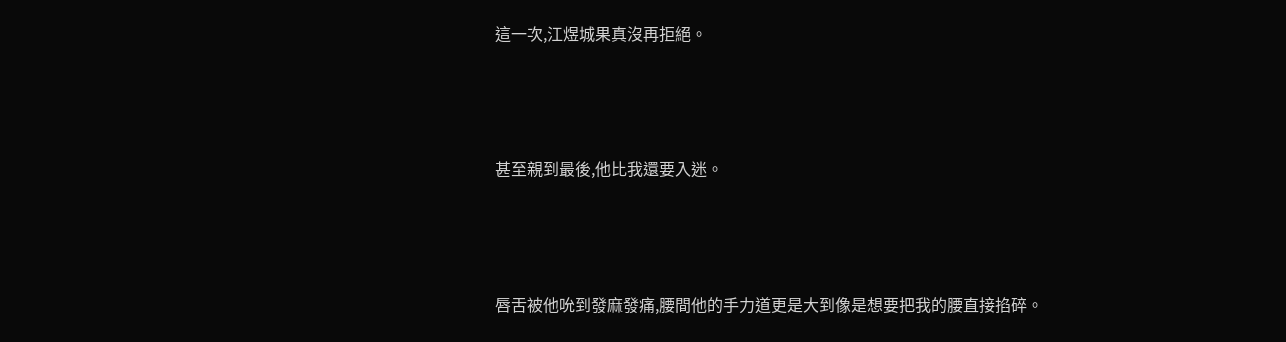這一次,江煜城果真沒再拒絕。





甚至親到最後,他比我還要入迷。





唇舌被他吮到發麻發痛,腰間他的手力道更是大到像是想要把我的腰直接掐碎。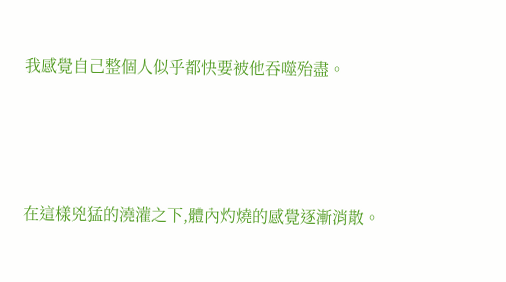我感覺自己整個人似乎都快要被他吞噬殆盡。





在這樣兇猛的澆灌之下,體內灼燒的感覺逐漸消散。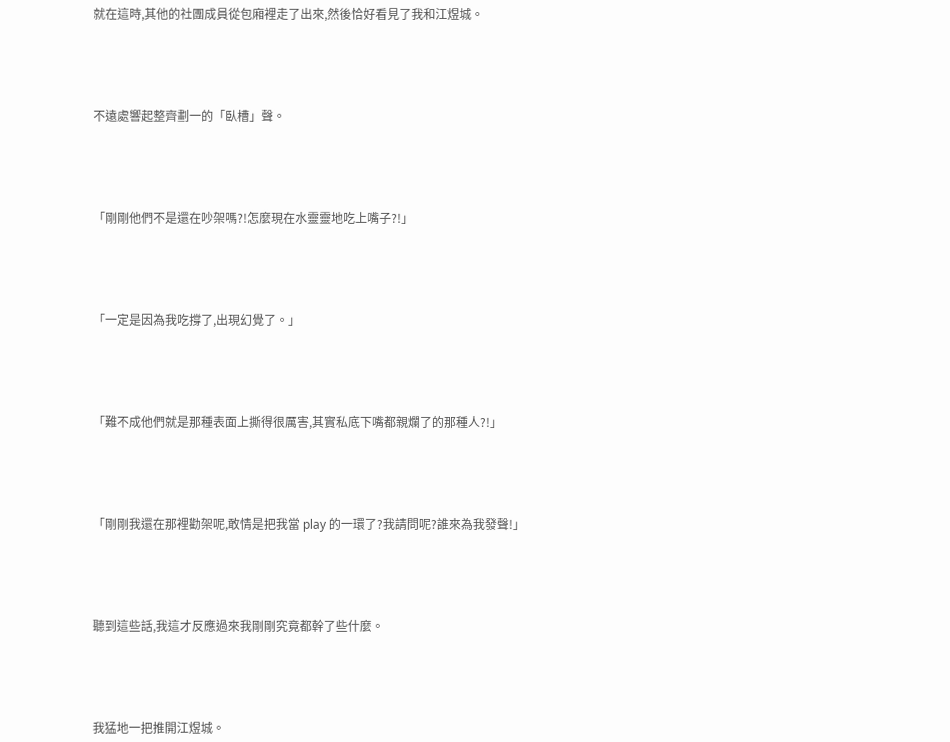就在這時,其他的社團成員從包廂裡走了出來,然後恰好看見了我和江煜城。





不遠處響起整齊劃一的「臥槽」聲。





「剛剛他們不是還在吵架嗎?!怎麼現在水靈靈地吃上嘴子?!」





「一定是因為我吃撐了,出現幻覺了。」





「難不成他們就是那種表面上撕得很厲害,其實私底下嘴都親爛了的那種人?!」





「剛剛我還在那裡勸架呢,敢情是把我當 play 的一環了?我請問呢?誰來為我發聲!」





聽到這些話,我這才反應過來我剛剛究竟都幹了些什麼。





我猛地一把推開江煜城。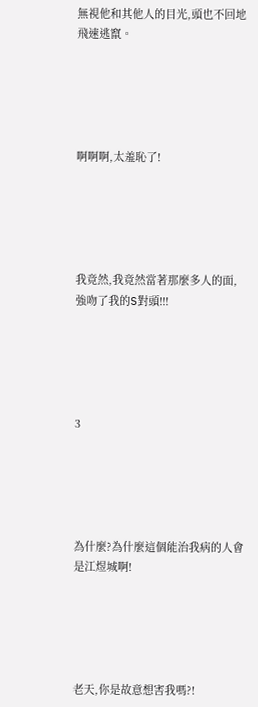無視他和其他人的目光,頭也不回地飛速逃竄。





啊啊啊,太羞恥了!





我竟然,我竟然當著那麼多人的面,強吻了我的S對頭!!!





3





為什麼?為什麼這個能治我病的人會是江煜城啊!





老天,你是故意想害我嗎?!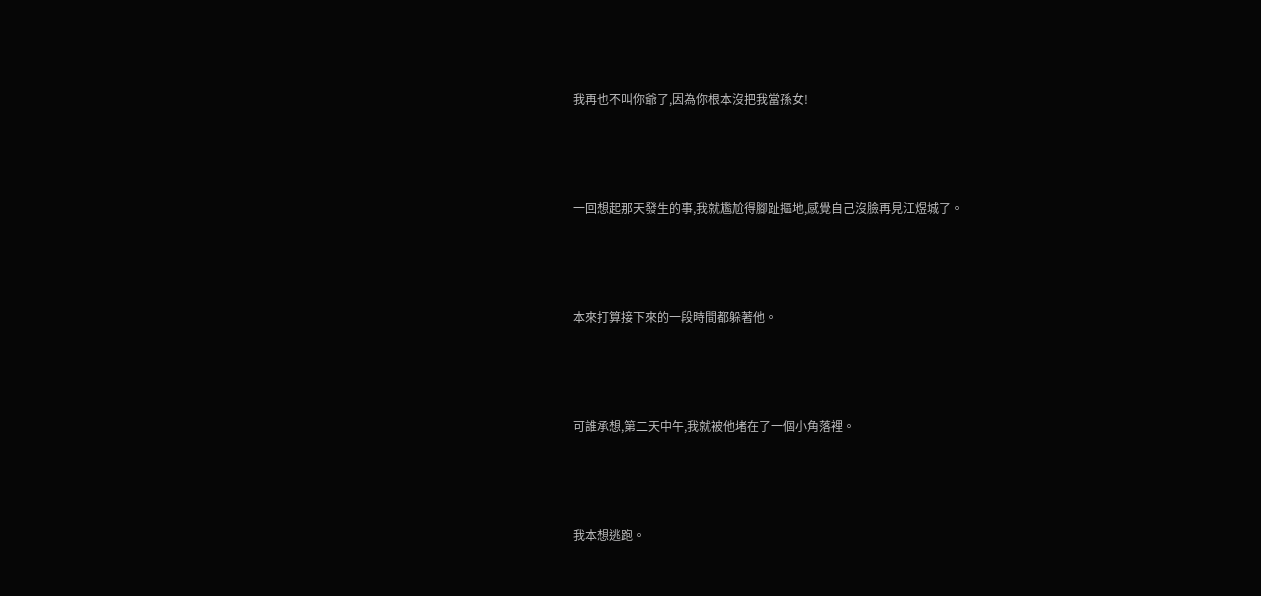我再也不叫你爺了,因為你根本沒把我當孫女!





一回想起那天發生的事,我就尷尬得腳趾摳地,感覺自己沒臉再見江煜城了。





本來打算接下來的一段時間都躲著他。





可誰承想,第二天中午,我就被他堵在了一個小角落裡。





我本想逃跑。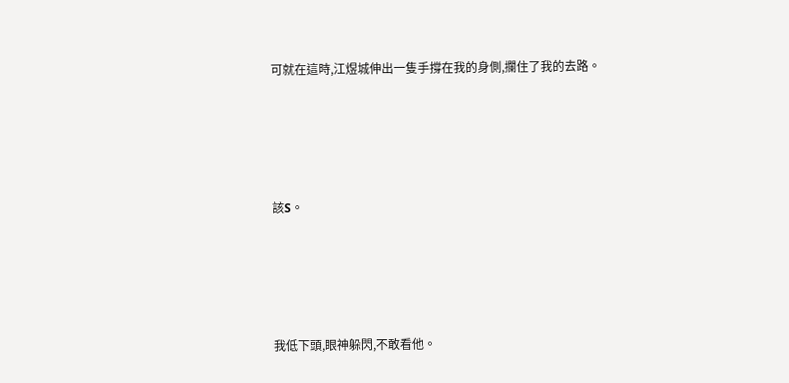可就在這時,江煜城伸出一隻手撐在我的身側,攔住了我的去路。





該S。





我低下頭,眼神躲閃,不敢看他。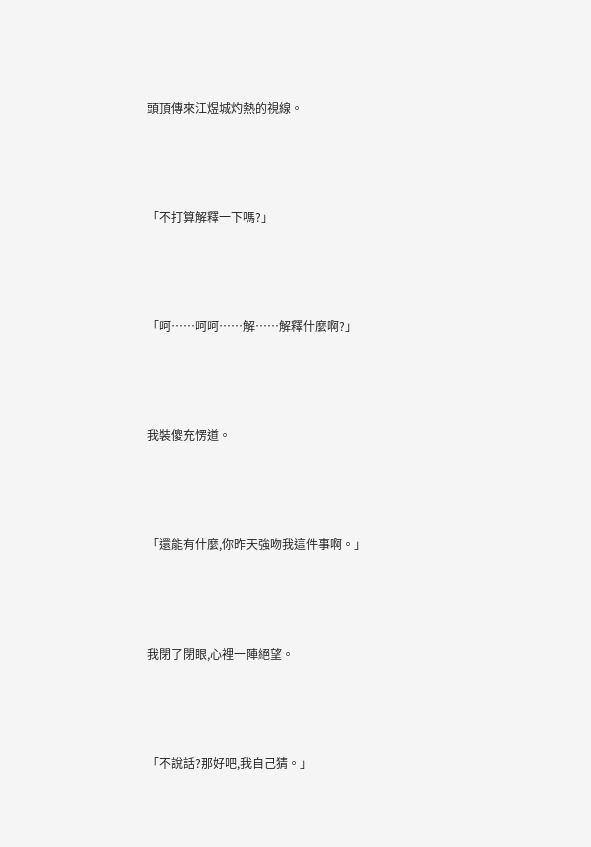頭頂傳來江煜城灼熱的視線。





「不打算解釋一下嗎?」





「呵……呵呵……解……解釋什麼啊?」





我裝傻充愣道。





「還能有什麼,你昨天強吻我這件事啊。」





我閉了閉眼,心裡一陣絕望。





「不說話?那好吧,我自己猜。」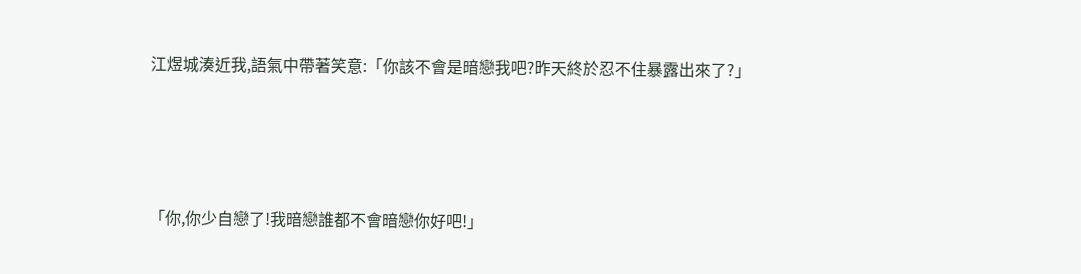江煜城湊近我,語氣中帶著笑意:「你該不會是暗戀我吧?昨天終於忍不住暴露出來了?」





「你,你少自戀了!我暗戀誰都不會暗戀你好吧!」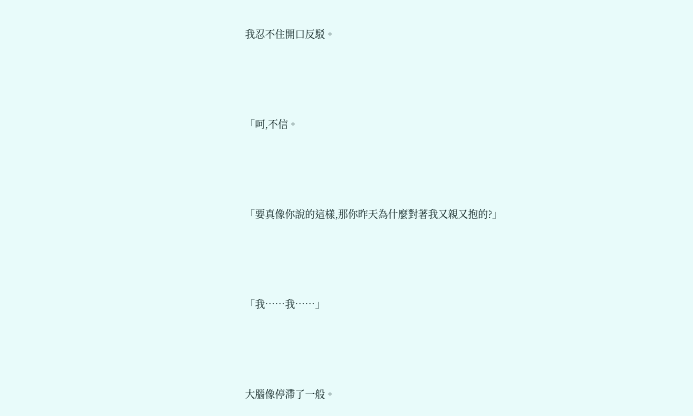我忍不住開口反駁。





「呵,不信。





「要真像你說的這樣,那你昨天為什麼對著我又親又抱的?」





「我……我……」





大腦像停滯了一般。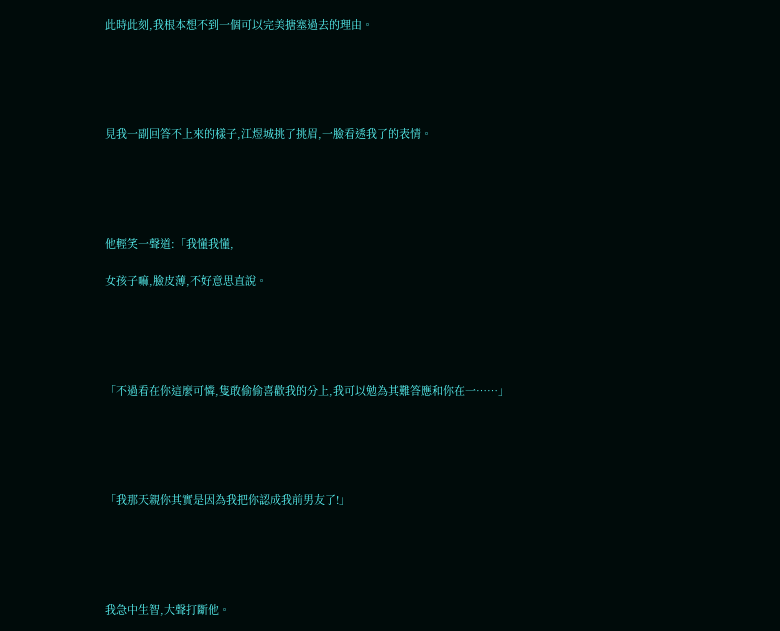此時此刻,我根本想不到一個可以完美搪塞過去的理由。





見我一副回答不上來的樣子,江煜城挑了挑眉,一臉看透我了的表情。





他輕笑一聲道:「我懂我懂,

女孩子嘛,臉皮薄,不好意思直說。





「不過看在你這麼可憐,隻敢偷偷喜歡我的分上,我可以勉為其難答應和你在一……」





「我那天親你其實是因為我把你認成我前男友了!」





我急中生智,大聲打斷他。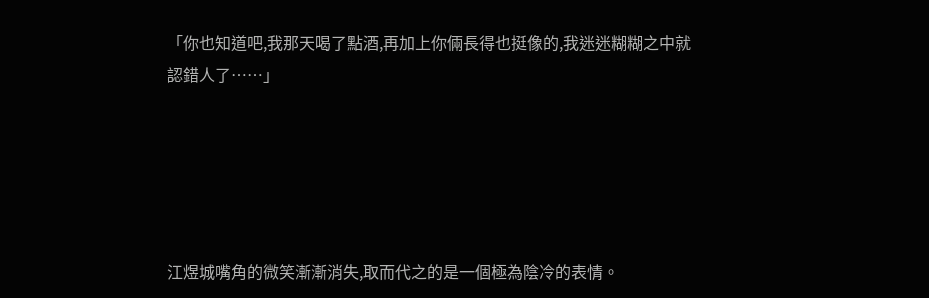「你也知道吧,我那天喝了點酒,再加上你倆長得也挺像的,我迷迷糊糊之中就認錯人了……」





江煜城嘴角的微笑漸漸消失,取而代之的是一個極為陰冷的表情。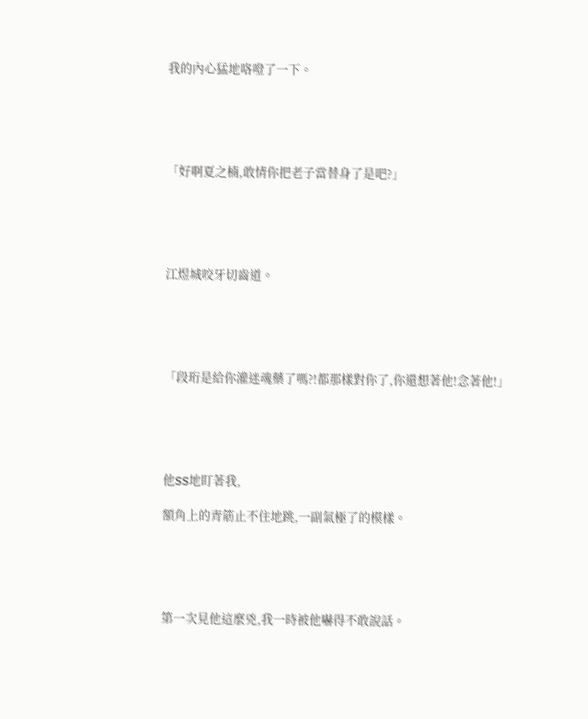我的內心猛地咯噔了一下。





「好啊夏之楠,敢情你把老子當替身了是吧?」





江煜城咬牙切齒道。





「段珩是給你灌迷魂藥了嗎?!都那樣對你了,你還想著他!念著他!」





他SS地盯著我,

額角上的青筋止不住地跳,一副氣極了的模樣。





第一次見他這麼兇,我一時被他嚇得不敢說話。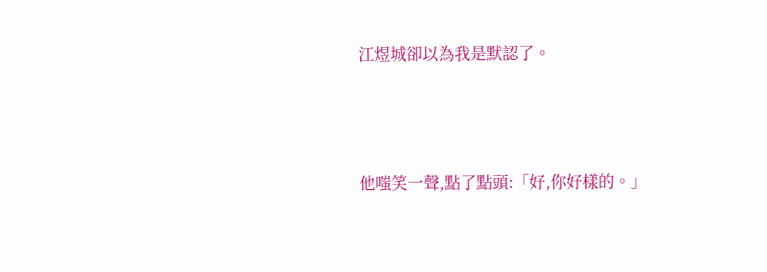江煜城卻以為我是默認了。





他嗤笑一聲,點了點頭:「好,你好樣的。」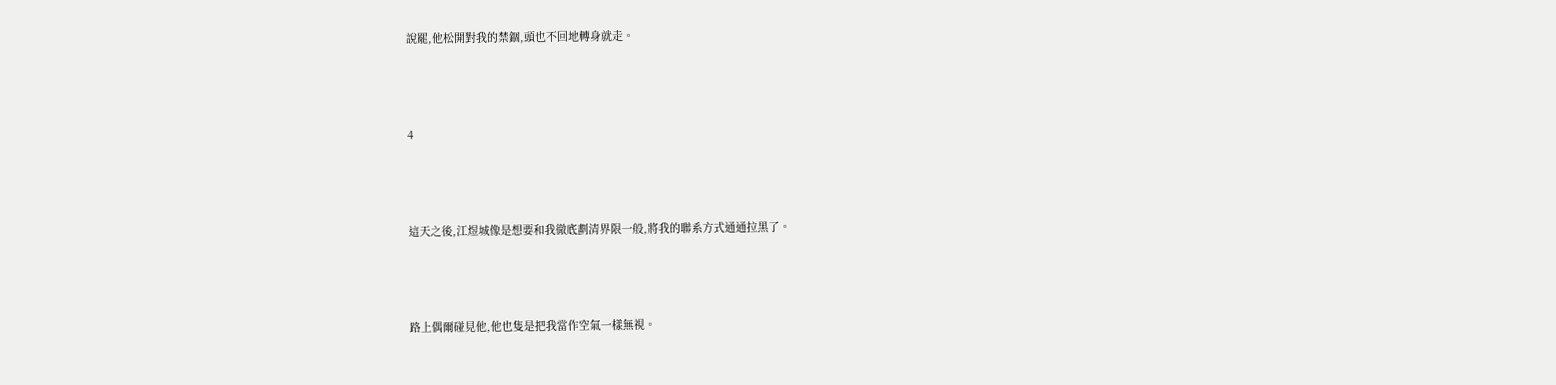說罷,他松開對我的禁錮,頭也不回地轉身就走。





4





這天之後,江煜城像是想要和我徹底劃清界限一般,將我的聯系方式通通拉黑了。





路上偶爾碰見他,他也隻是把我當作空氣一樣無視。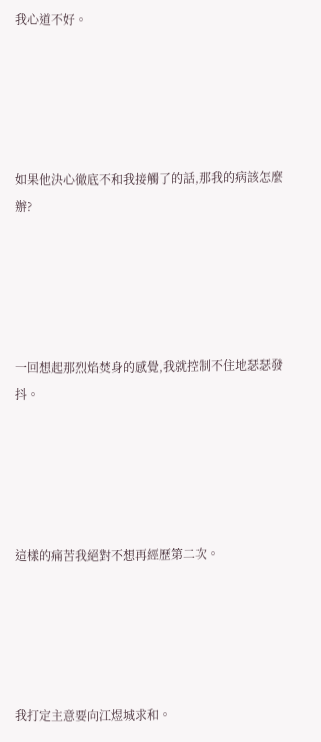我心道不好。





如果他決心徹底不和我接觸了的話,那我的病該怎麼辦?





一回想起那烈焰焚身的感覺,我就控制不住地瑟瑟發抖。





這樣的痛苦我絕對不想再經歷第二次。





我打定主意要向江煜城求和。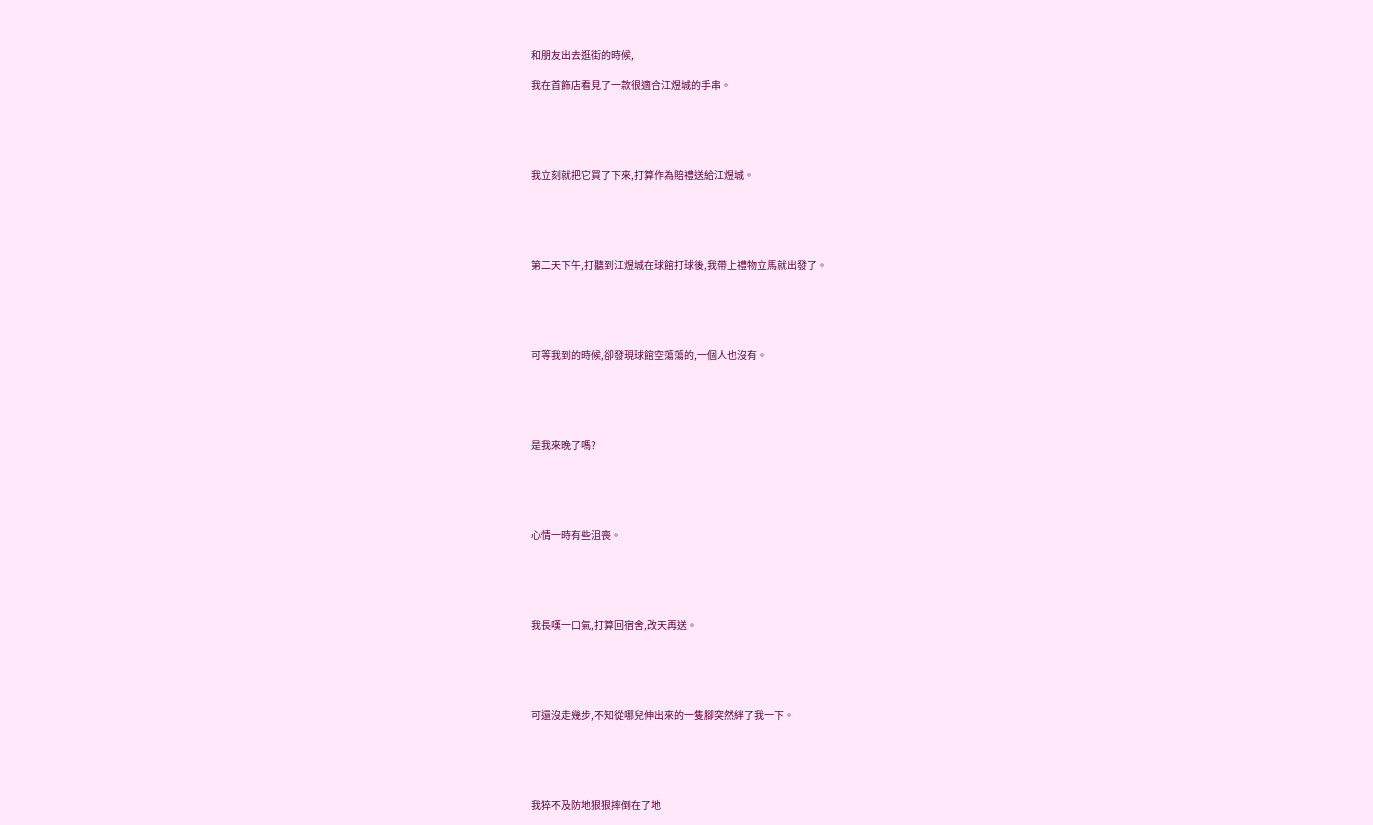和朋友出去逛街的時候,

我在首飾店看見了一款很適合江煜城的手串。





我立刻就把它買了下來,打算作為賠禮送給江煜城。





第二天下午,打聽到江煜城在球館打球後,我帶上禮物立馬就出發了。





可等我到的時候,卻發現球館空蕩蕩的,一個人也沒有。





是我來晚了嗎?





心情一時有些沮喪。





我長嘆一口氣,打算回宿舍,改天再送。





可還沒走幾步,不知從哪兒伸出來的一隻腳突然絆了我一下。





我猝不及防地狠狠摔倒在了地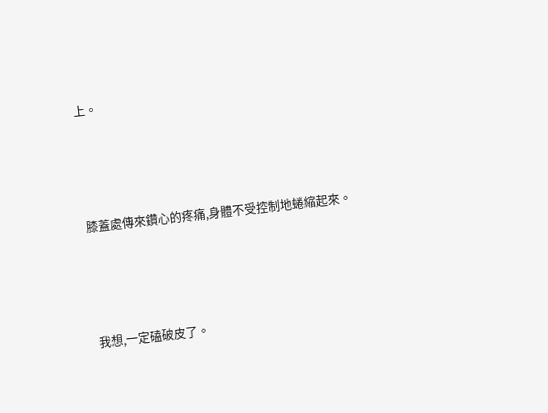上。





膝蓋處傳來鑽心的疼痛,身體不受控制地蜷縮起來。





我想,一定磕破皮了。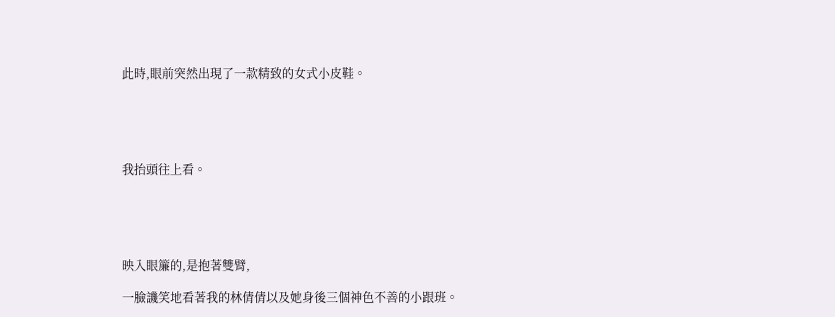此時,眼前突然出現了一款精致的女式小皮鞋。





我抬頭往上看。





映入眼簾的,是抱著雙臂,

一臉譏笑地看著我的林倩倩以及她身後三個神色不善的小跟班。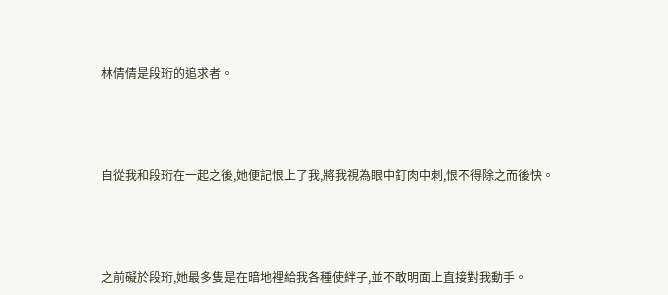林倩倩是段珩的追求者。





自從我和段珩在一起之後,她便記恨上了我,將我視為眼中釘肉中刺,恨不得除之而後快。





之前礙於段珩,她最多隻是在暗地裡給我各種使絆子,並不敢明面上直接對我動手。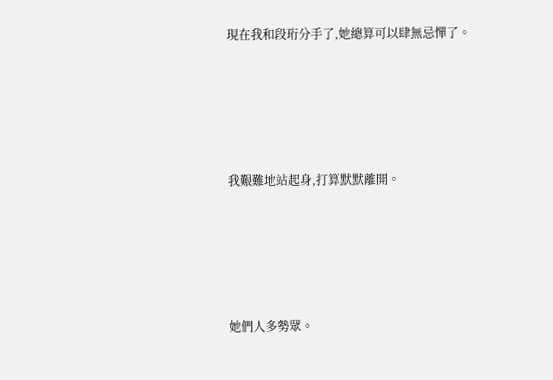現在我和段珩分手了,她總算可以肆無忌憚了。





我艱難地站起身,打算默默離開。





她們人多勢眾。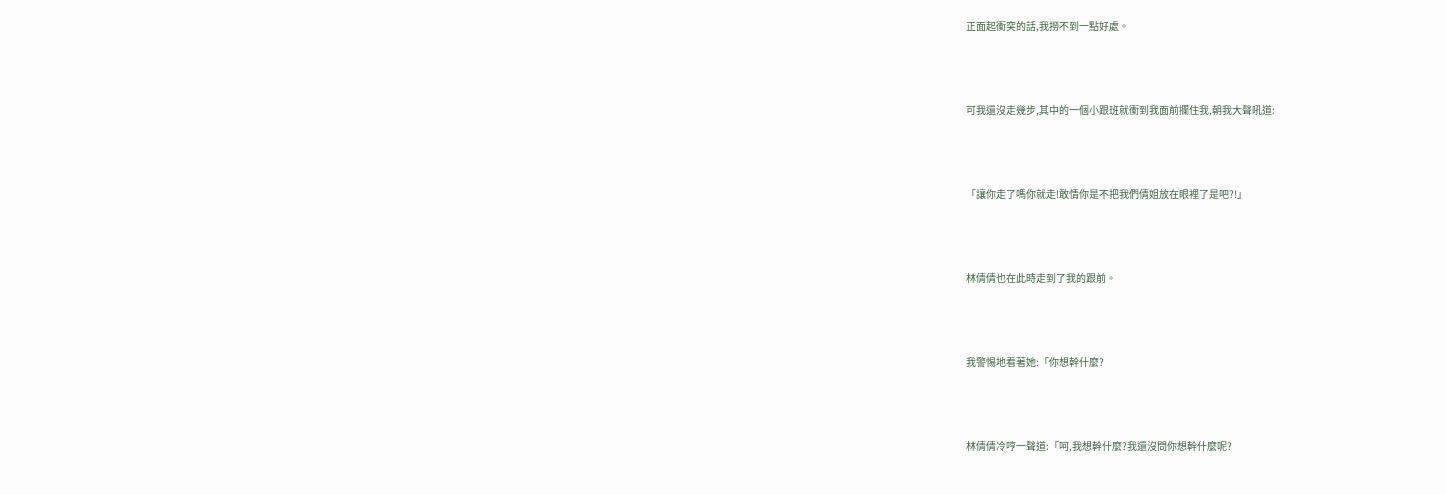正面起衝突的話,我撈不到一點好處。





可我還沒走幾步,其中的一個小跟班就衝到我面前攔住我,朝我大聲吼道:





「讓你走了嗎你就走!敢情你是不把我們倩姐放在眼裡了是吧?!」





林倩倩也在此時走到了我的跟前。





我警惕地看著她:「你想幹什麼?





林倩倩冷哼一聲道:「呵,我想幹什麼?我還沒問你想幹什麼呢?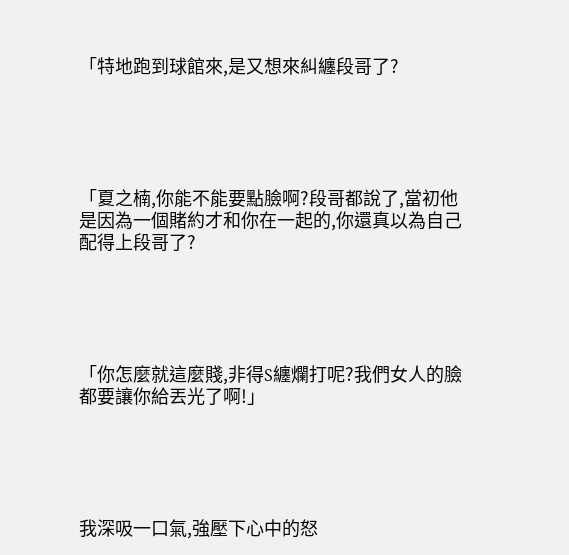「特地跑到球館來,是又想來糾纏段哥了?





「夏之楠,你能不能要點臉啊?段哥都說了,當初他是因為一個賭約才和你在一起的,你還真以為自己配得上段哥了?





「你怎麼就這麼賤,非得S纏爛打呢?我們女人的臉都要讓你給丟光了啊!」





我深吸一口氣,強壓下心中的怒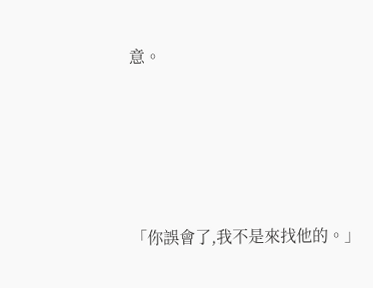意。





「你誤會了,我不是來找他的。」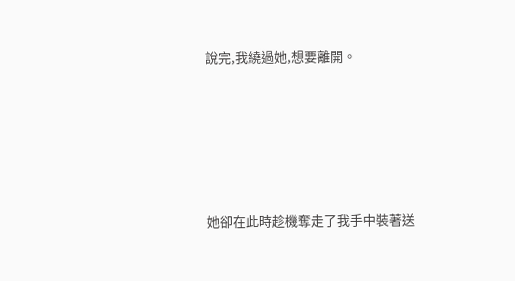說完,我繞過她,想要離開。





她卻在此時趁機奪走了我手中裝著送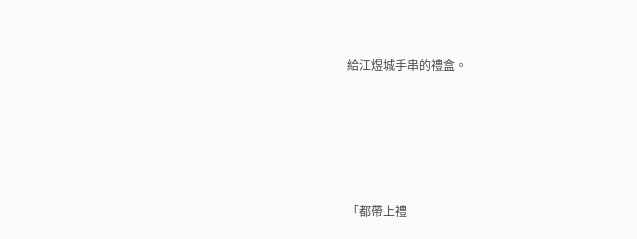給江煜城手串的禮盒。





「都帶上禮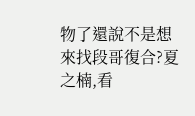物了還說不是想來找段哥復合?夏之楠,看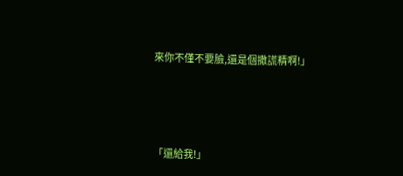來你不僅不要臉,還是個撒謊精啊!」





「還給我!」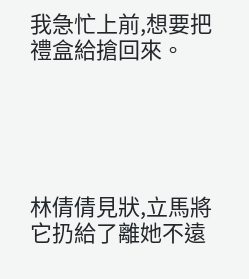我急忙上前,想要把禮盒給搶回來。





林倩倩見狀,立馬將它扔給了離她不遠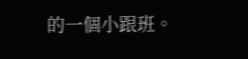的一個小跟班。